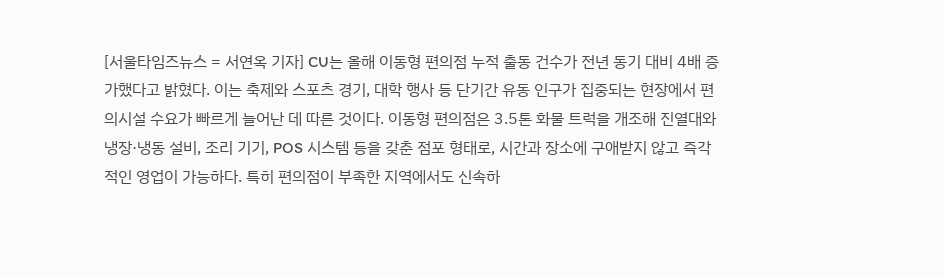[서울타임즈뉴스 = 서연옥 기자] CU는 올해 이동형 편의점 누적 출동 건수가 전년 동기 대비 4배 증가했다고 밝혔다. 이는 축제와 스포츠 경기, 대학 행사 등 단기간 유동 인구가 집중되는 현장에서 편의시설 수요가 빠르게 늘어난 데 따른 것이다. 이동형 편의점은 3.5톤 화물 트럭을 개조해 진열대와 냉장·냉동 설비, 조리 기기, POS 시스템 등을 갖춘 점포 형태로, 시간과 장소에 구애받지 않고 즉각적인 영업이 가능하다. 특히 편의점이 부족한 지역에서도 신속하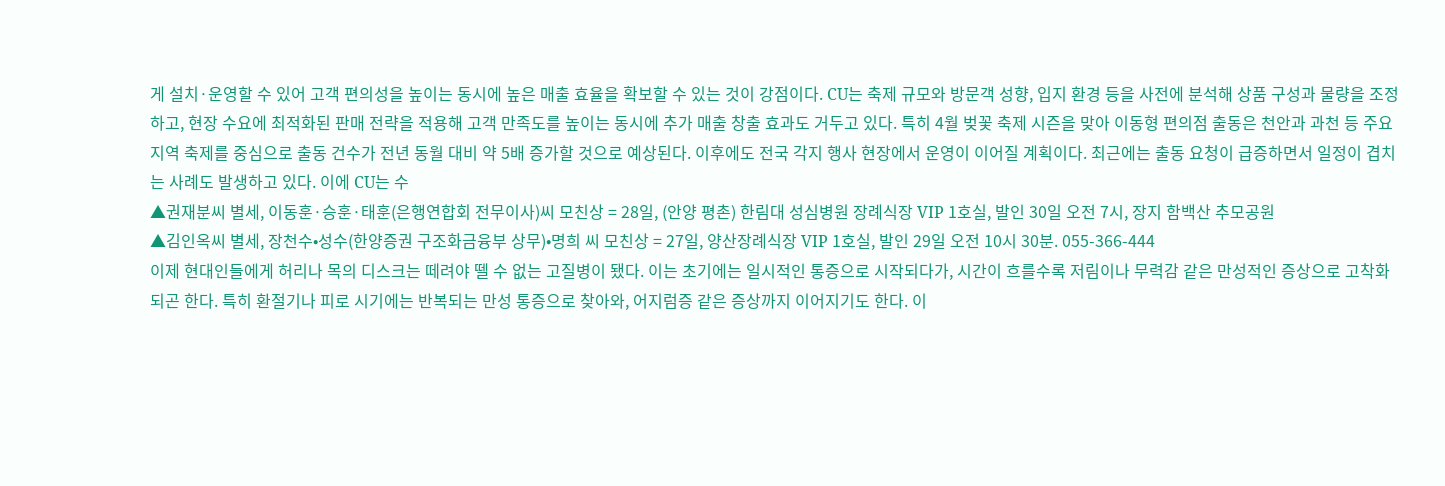게 설치·운영할 수 있어 고객 편의성을 높이는 동시에 높은 매출 효율을 확보할 수 있는 것이 강점이다. CU는 축제 규모와 방문객 성향, 입지 환경 등을 사전에 분석해 상품 구성과 물량을 조정하고, 현장 수요에 최적화된 판매 전략을 적용해 고객 만족도를 높이는 동시에 추가 매출 창출 효과도 거두고 있다. 특히 4월 벚꽃 축제 시즌을 맞아 이동형 편의점 출동은 천안과 과천 등 주요 지역 축제를 중심으로 출동 건수가 전년 동월 대비 약 5배 증가할 것으로 예상된다. 이후에도 전국 각지 행사 현장에서 운영이 이어질 계획이다. 최근에는 출동 요청이 급증하면서 일정이 겹치는 사례도 발생하고 있다. 이에 CU는 수
▲권재분씨 별세, 이동훈·승훈·태훈(은행연합회 전무이사)씨 모친상 = 28일, (안양 평촌) 한림대 성심병원 장례식장 VIP 1호실, 발인 30일 오전 7시, 장지 함백산 추모공원
▲김인옥씨 별세, 장천수•성수(한양증권 구조화금융부 상무)•명희 씨 모친상 = 27일, 양산장례식장 VIP 1호실, 발인 29일 오전 10시 30분. 055-366-444
이제 현대인들에게 허리나 목의 디스크는 떼려야 뗄 수 없는 고질병이 됐다. 이는 초기에는 일시적인 통증으로 시작되다가, 시간이 흐를수록 저림이나 무력감 같은 만성적인 증상으로 고착화되곤 한다. 특히 환절기나 피로 시기에는 반복되는 만성 통증으로 찾아와, 어지럼증 같은 증상까지 이어지기도 한다. 이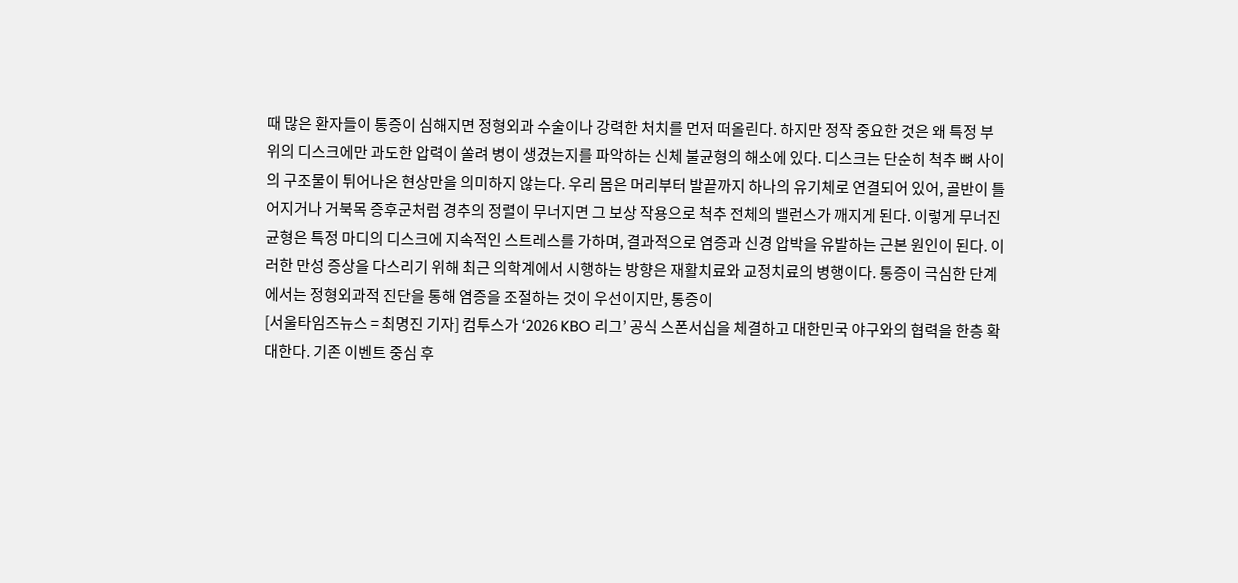때 많은 환자들이 통증이 심해지면 정형외과 수술이나 강력한 처치를 먼저 떠올린다. 하지만 정작 중요한 것은 왜 특정 부위의 디스크에만 과도한 압력이 쏠려 병이 생겼는지를 파악하는 신체 불균형의 해소에 있다. 디스크는 단순히 척추 뼈 사이의 구조물이 튀어나온 현상만을 의미하지 않는다. 우리 몸은 머리부터 발끝까지 하나의 유기체로 연결되어 있어, 골반이 틀어지거나 거북목 증후군처럼 경추의 정렬이 무너지면 그 보상 작용으로 척추 전체의 밸런스가 깨지게 된다. 이렇게 무너진 균형은 특정 마디의 디스크에 지속적인 스트레스를 가하며, 결과적으로 염증과 신경 압박을 유발하는 근본 원인이 된다. 이러한 만성 증상을 다스리기 위해 최근 의학계에서 시행하는 방향은 재활치료와 교정치료의 병행이다. 통증이 극심한 단계에서는 정형외과적 진단을 통해 염증을 조절하는 것이 우선이지만, 통증이
[서울타임즈뉴스 = 최명진 기자] 컴투스가 ‘2026 KBO 리그’ 공식 스폰서십을 체결하고 대한민국 야구와의 협력을 한층 확대한다. 기존 이벤트 중심 후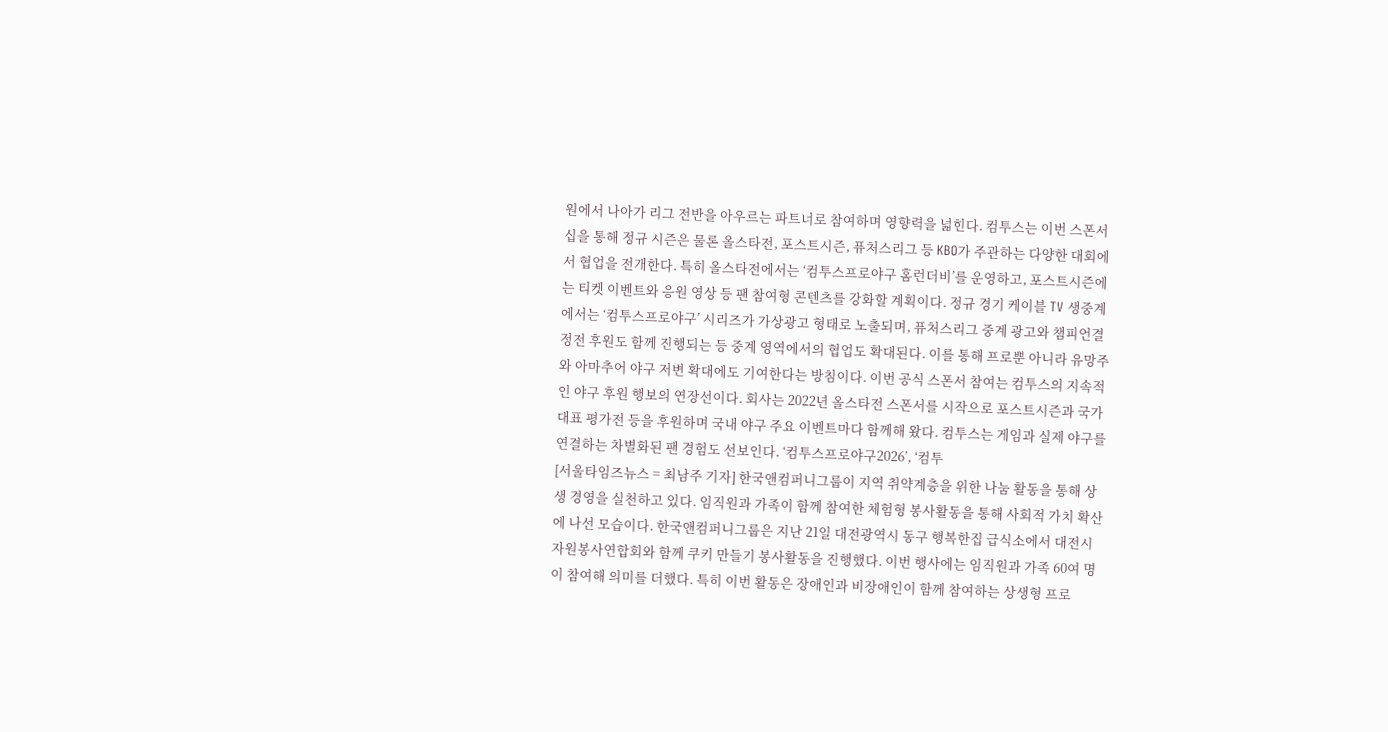원에서 나아가 리그 전반을 아우르는 파트너로 참여하며 영향력을 넓힌다. 컴투스는 이번 스폰서십을 통해 정규 시즌은 물론 올스타전, 포스트시즌, 퓨처스리그 등 KBO가 주관하는 다양한 대회에서 협업을 전개한다. 특히 올스타전에서는 ‘컴투스프로야구 홈런더비’를 운영하고, 포스트시즌에는 티켓 이벤트와 응원 영상 등 팬 참여형 콘텐츠를 강화할 계획이다. 정규 경기 케이블 TV 생중계에서는 ‘컴투스프로야구’ 시리즈가 가상광고 형태로 노출되며, 퓨처스리그 중계 광고와 챔피언결정전 후원도 함께 진행되는 등 중계 영역에서의 협업도 확대된다. 이를 통해 프로뿐 아니라 유망주와 아마추어 야구 저변 확대에도 기여한다는 방침이다. 이번 공식 스폰서 참여는 컴투스의 지속적인 야구 후원 행보의 연장선이다. 회사는 2022년 올스타전 스폰서를 시작으로 포스트시즌과 국가대표 평가전 등을 후원하며 국내 야구 주요 이벤트마다 함께해 왔다. 컴투스는 게임과 실제 야구를 연결하는 차별화된 팬 경험도 선보인다. ‘컴투스프로야구2026’, ‘컴투
[서울타임즈뉴스 = 최남주 기자] 한국앤컴퍼니그룹이 지역 취약계층을 위한 나눔 활동을 통해 상생 경영을 실천하고 있다. 임직원과 가족이 함께 참여한 체험형 봉사활동을 통해 사회적 가치 확산에 나선 모습이다. 한국앤컴퍼니그룹은 지난 21일 대전광역시 동구 행복한집 급식소에서 대전시자원봉사연합회와 함께 쿠키 만들기 봉사활동을 진행했다. 이번 행사에는 임직원과 가족 60여 명이 참여해 의미를 더했다. 특히 이번 활동은 장애인과 비장애인이 함께 참여하는 상생형 프로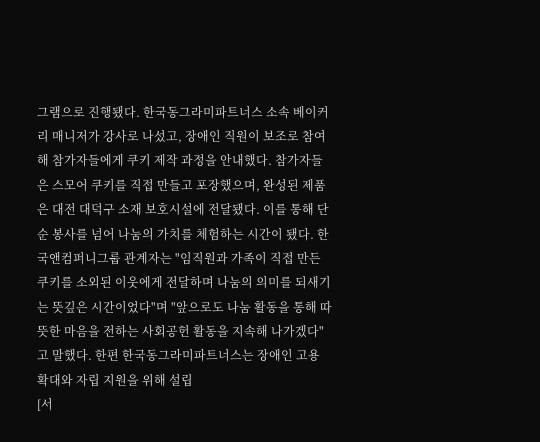그램으로 진행됐다. 한국동그라미파트너스 소속 베이커리 매니저가 강사로 나섰고, 장애인 직원이 보조로 참여해 참가자들에게 쿠키 제작 과정을 안내했다. 참가자들은 스모어 쿠키를 직접 만들고 포장했으며, 완성된 제품은 대전 대덕구 소재 보호시설에 전달됐다. 이를 통해 단순 봉사를 넘어 나눔의 가치를 체험하는 시간이 됐다. 한국앤컴퍼니그룹 관계자는 "임직원과 가족이 직접 만든 쿠키를 소외된 이웃에게 전달하며 나눔의 의미를 되새기는 뜻깊은 시간이었다"며 "앞으로도 나눔 활동을 통해 따뜻한 마음을 전하는 사회공헌 활동을 지속해 나가겠다"고 말했다. 한편 한국동그라미파트너스는 장애인 고용 확대와 자립 지원을 위해 설립
[서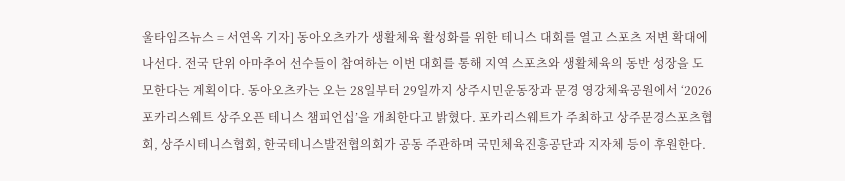울타임즈뉴스 = 서연옥 기자] 동아오츠카가 생활체육 활성화를 위한 테니스 대회를 열고 스포츠 저변 확대에 나선다. 전국 단위 아마추어 선수들이 참여하는 이번 대회를 통해 지역 스포츠와 생활체육의 동반 성장을 도모한다는 계획이다. 동아오츠카는 오는 28일부터 29일까지 상주시민운동장과 문경 영강체육공원에서 ‘2026 포카리스웨트 상주오픈 테니스 챔피언십’을 개최한다고 밝혔다. 포카리스웨트가 주최하고 상주문경스포츠협회, 상주시테니스협회, 한국테니스발전협의회가 공동 주관하며 국민체육진흥공단과 지자체 등이 후원한다.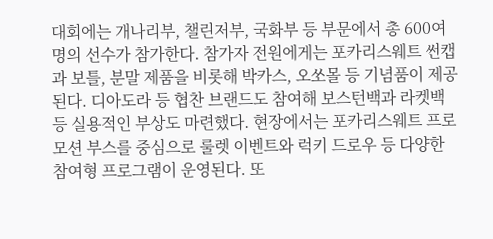대회에는 개나리부, 챌린저부, 국화부 등 부문에서 총 600여 명의 선수가 참가한다. 참가자 전원에게는 포카리스웨트 썬캡과 보틀, 분말 제품을 비롯해 박카스, 오쏘몰 등 기념품이 제공된다. 디아도라 등 협찬 브랜드도 참여해 보스턴백과 라켓백 등 실용적인 부상도 마련했다. 현장에서는 포카리스웨트 프로모션 부스를 중심으로 룰렛 이벤트와 럭키 드로우 등 다양한 참여형 프로그램이 운영된다. 또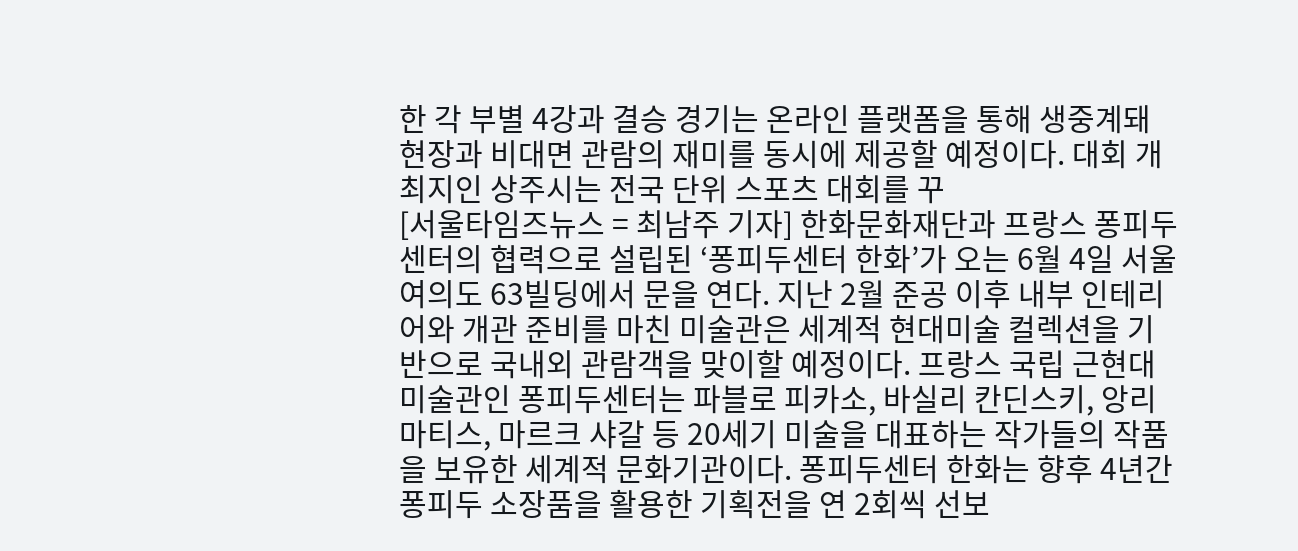한 각 부별 4강과 결승 경기는 온라인 플랫폼을 통해 생중계돼 현장과 비대면 관람의 재미를 동시에 제공할 예정이다. 대회 개최지인 상주시는 전국 단위 스포츠 대회를 꾸
[서울타임즈뉴스 = 최남주 기자] 한화문화재단과 프랑스 퐁피두센터의 협력으로 설립된 ‘퐁피두센터 한화’가 오는 6월 4일 서울 여의도 63빌딩에서 문을 연다. 지난 2월 준공 이후 내부 인테리어와 개관 준비를 마친 미술관은 세계적 현대미술 컬렉션을 기반으로 국내외 관람객을 맞이할 예정이다. 프랑스 국립 근현대미술관인 퐁피두센터는 파블로 피카소, 바실리 칸딘스키, 앙리 마티스, 마르크 샤갈 등 20세기 미술을 대표하는 작가들의 작품을 보유한 세계적 문화기관이다. 퐁피두센터 한화는 향후 4년간 퐁피두 소장품을 활용한 기획전을 연 2회씩 선보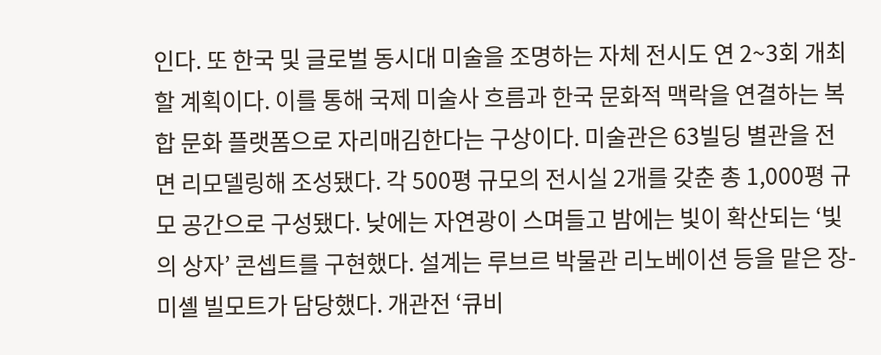인다. 또 한국 및 글로벌 동시대 미술을 조명하는 자체 전시도 연 2~3회 개최할 계획이다. 이를 통해 국제 미술사 흐름과 한국 문화적 맥락을 연결하는 복합 문화 플랫폼으로 자리매김한다는 구상이다. 미술관은 63빌딩 별관을 전면 리모델링해 조성됐다. 각 500평 규모의 전시실 2개를 갖춘 총 1,000평 규모 공간으로 구성됐다. 낮에는 자연광이 스며들고 밤에는 빛이 확산되는 ‘빛의 상자’ 콘셉트를 구현했다. 설계는 루브르 박물관 리노베이션 등을 맡은 장-미셸 빌모트가 담당했다. 개관전 ‘큐비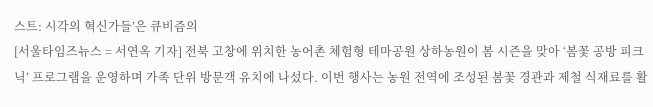스트: 시각의 혁신가들’은 큐비즘의
[서울타임즈뉴스 = 서연옥 기자] 전북 고창에 위치한 농어촌 체험형 테마공원 상하농원이 봄 시즌을 맞아 ‘봄꽃 공방 피크닉’ 프로그램을 운영하며 가족 단위 방문객 유치에 나섰다. 이번 행사는 농원 전역에 조성된 봄꽃 경관과 제철 식재료를 활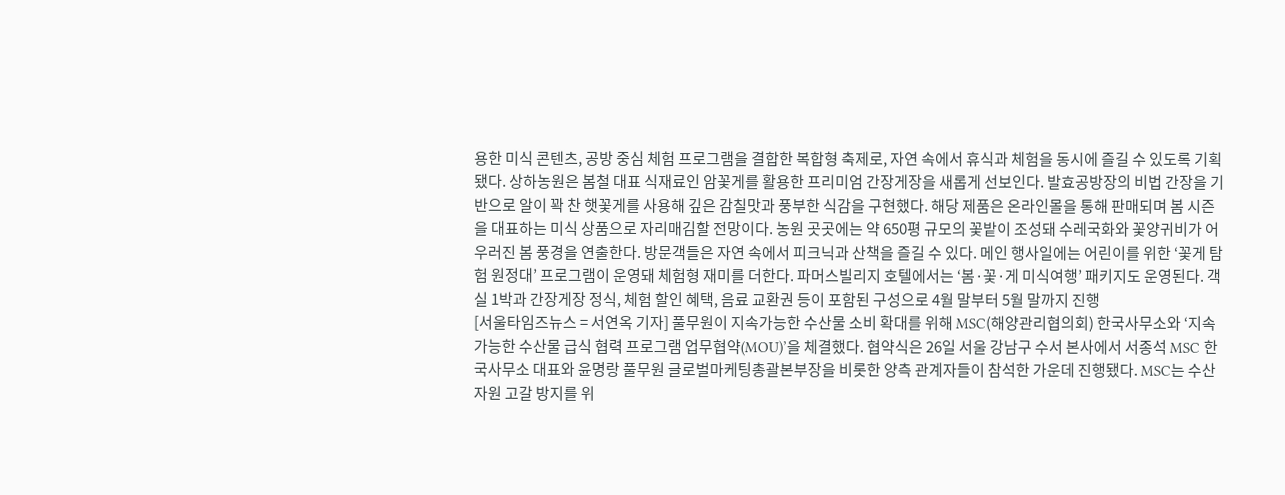용한 미식 콘텐츠, 공방 중심 체험 프로그램을 결합한 복합형 축제로, 자연 속에서 휴식과 체험을 동시에 즐길 수 있도록 기획됐다. 상하농원은 봄철 대표 식재료인 암꽃게를 활용한 프리미엄 간장게장을 새롭게 선보인다. 발효공방장의 비법 간장을 기반으로 알이 꽉 찬 햇꽃게를 사용해 깊은 감칠맛과 풍부한 식감을 구현했다. 해당 제품은 온라인몰을 통해 판매되며 봄 시즌을 대표하는 미식 상품으로 자리매김할 전망이다. 농원 곳곳에는 약 650평 규모의 꽃밭이 조성돼 수레국화와 꽃양귀비가 어우러진 봄 풍경을 연출한다. 방문객들은 자연 속에서 피크닉과 산책을 즐길 수 있다. 메인 행사일에는 어린이를 위한 ‘꽃게 탐험 원정대’ 프로그램이 운영돼 체험형 재미를 더한다. 파머스빌리지 호텔에서는 ‘봄·꽃·게 미식여행’ 패키지도 운영된다. 객실 1박과 간장게장 정식, 체험 할인 혜택, 음료 교환권 등이 포함된 구성으로 4월 말부터 5월 말까지 진행
[서울타임즈뉴스 = 서연옥 기자] 풀무원이 지속가능한 수산물 소비 확대를 위해 MSC(해양관리협의회) 한국사무소와 ‘지속가능한 수산물 급식 협력 프로그램 업무협약(MOU)’을 체결했다. 협약식은 26일 서울 강남구 수서 본사에서 서종석 MSC 한국사무소 대표와 윤명랑 풀무원 글로벌마케팅총괄본부장을 비롯한 양측 관계자들이 참석한 가운데 진행됐다. MSC는 수산자원 고갈 방지를 위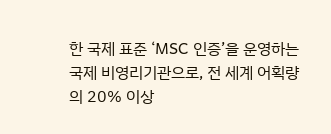한 국제 표준 ‘MSC 인증’을 운영하는 국제 비영리기관으로, 전 세계 어획량의 20% 이상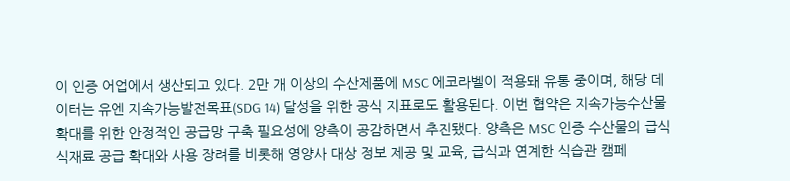이 인증 어업에서 생산되고 있다. 2만 개 이상의 수산제품에 MSC 에코라벨이 적용돼 유통 중이며, 해당 데이터는 유엔 지속가능발전목표(SDG 14) 달성을 위한 공식 지표로도 활용된다. 이번 협약은 지속가능수산물 확대를 위한 안정적인 공급망 구축 필요성에 양측이 공감하면서 추진됐다. 양측은 MSC 인증 수산물의 급식 식재료 공급 확대와 사용 장려를 비롯해 영양사 대상 정보 제공 및 교육, 급식과 연계한 식습관 캠페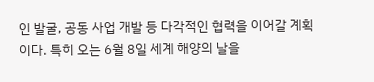인 발굴, 공동 사업 개발 등 다각적인 협력을 이어갈 계획이다. 특히 오는 6월 8일 세계 해양의 날을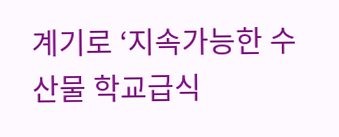계기로 ‘지속가능한 수산물 학교급식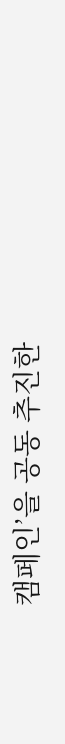캠페인’을 공동 추진한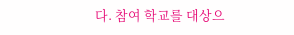다. 참여 학교를 대상으